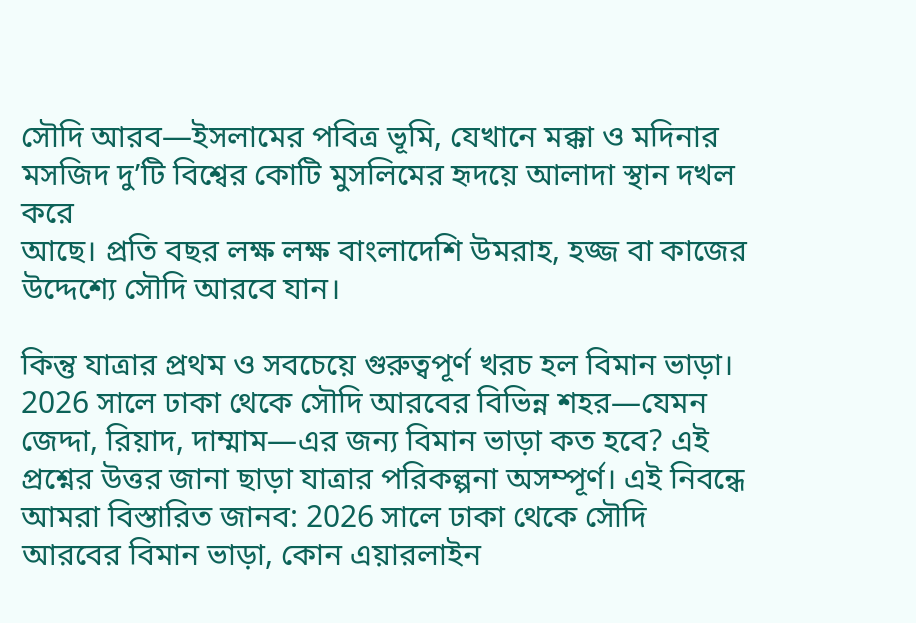সৌদি আরব—ইসলামের পবিত্র ভূমি, যেখানে মক্কা ও মদিনার মসজিদ দু’টি বিশ্বের কোটি মুসলিমের হৃদয়ে আলাদা স্থান দখল করে
আছে। প্রতি বছর লক্ষ লক্ষ বাংলাদেশি উমরাহ, হজ্জ বা কাজের উদ্দেশ্যে সৌদি আরবে যান।

কিন্তু যাত্রার প্রথম ও সবচেয়ে গুরুত্বপূর্ণ খরচ হল বিমান ভাড়া। 2026 সালে ঢাকা থেকে সৌদি আরবের বিভিন্ন শহর—যেমন জেদ্দা, রিয়াদ, দাম্মাম—এর জন্য বিমান ভাড়া কত হবে? এই প্রশ্নের উত্তর জানা ছাড়া যাত্রার পরিকল্পনা অসম্পূর্ণ। এই নিবন্ধে আমরা বিস্তারিত জানব: 2026 সালে ঢাকা থেকে সৌদি আরবের বিমান ভাড়া, কোন এয়ারলাইন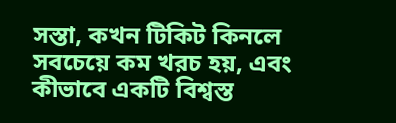সস্তা, কখন টিকিট কিনলে সবচেয়ে কম খরচ হয়, এবং কীভাবে একটি বিশ্বস্ত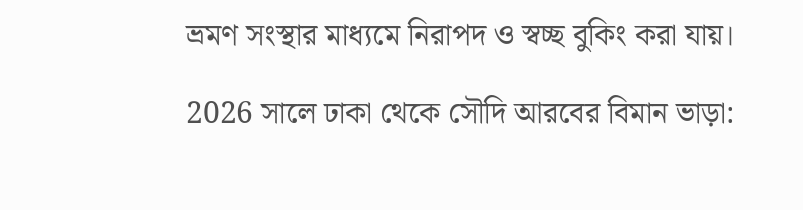ভ্রমণ সংস্থার মাধ্যমে নিরাপদ ও স্বচ্ছ বুকিং করা যায়।

2026 সালে ঢাকা থেকে সৌদি আরবের বিমান ভাড়া: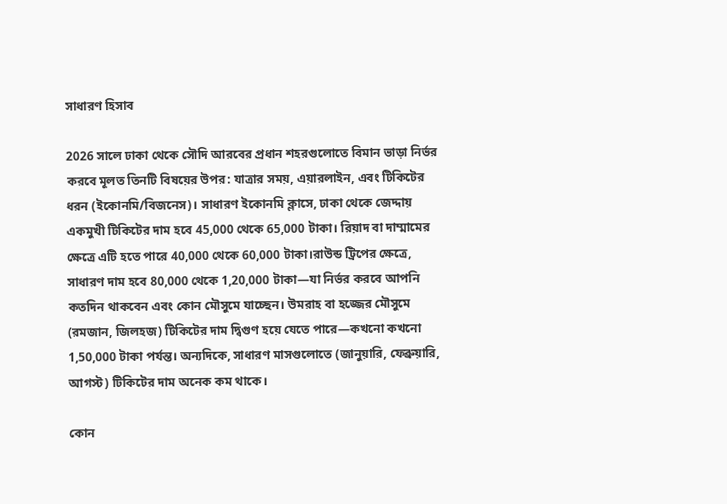সাধারণ হিসাব

2026 সালে ঢাকা থেকে সৌদি আরবের প্রধান শহরগুলোতে বিমান ভাড়া নির্ভর করবে মূলত তিনটি বিষয়ের উপর: যাত্রার সময়, এয়ারলাইন, এবং টিকিটের ধরন (ইকোনমি/বিজনেস)। সাধারণ ইকোনমি ক্লাসে, ঢাকা থেকে জেদ্দায় একমুখী টিকিটের দাম হবে 45,000 থেকে 65,000 টাকা। রিয়াদ বা দাম্মামের ক্ষেত্রে এটি হতে পারে 40,000 থেকে 60,000 টাকা।রাউন্ড ট্রিপের ক্ষেত্রে, সাধারণ দাম হবে 80,000 থেকে 1,20,000 টাকা—যা নির্ভর করবে আপনি কতদিন থাকবেন এবং কোন মৌসুমে যাচ্ছেন। উমরাহ বা হজ্জের মৌসুমে (রমজান, জিলহজ) টিকিটের দাম দ্বিগুণ হয়ে যেতে পারে—কখনো কখনো 1,50,000 টাকা পর্যন্ত। অন্যদিকে, সাধারণ মাসগুলোতে (জানুয়ারি, ফেব্রুয়ারি, আগস্ট) টিকিটের দাম অনেক কম থাকে।

কোন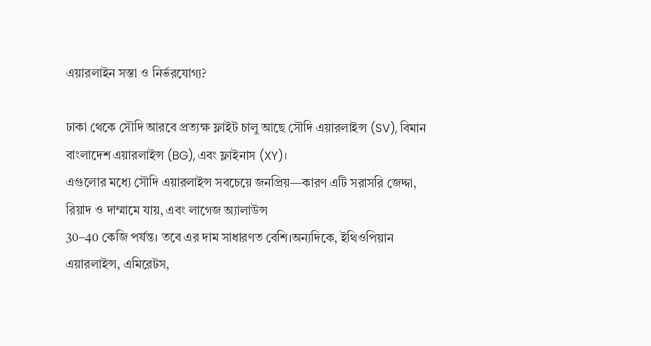এয়ারলাইন সস্তা ও নির্ভরযোগ্য?

ঢাকা থেকে সৌদি আরবে প্রত্যক্ষ ফ্লাইট চালু আছে সৌদি এয়ারলাইন্স (SV), বিমান বাংলাদেশ এয়ারলাইন্স (BG), এবং ফ্লাইনাস (XY)।
এগুলোর মধ্যে সৌদি এয়ারলাইন্স সবচেয়ে জনপ্রিয়—কারণ এটি সরাসরি জেদ্দা, রিয়াদ ও দাম্মামে যায়, এবং লাগেজ অ্যালাউন্স
30–40 কেজি পর্যন্ত। তবে এর দাম সাধারণত বেশি।অন্যদিকে, ইথিওপিয়ান এয়ারলাইন্স, এমিরেটস,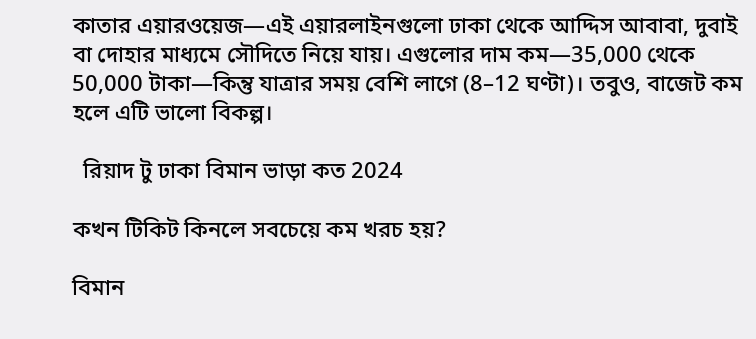কাতার এয়ারওয়েজ—এই এয়ারলাইনগুলো ঢাকা থেকে আদ্দিস আবাবা, দুবাই বা দোহার মাধ্যমে সৌদিতে নিয়ে যায়। এগুলোর দাম কম—35,000 থেকে 50,000 টাকা—কিন্তু যাত্রার সময় বেশি লাগে (8–12 ঘণ্টা)। তবুও, বাজেট কম হলে এটি ভালো বিকল্প।

  রিয়াদ টু ঢাকা বিমান ভাড়া কত 2024

কখন টিকিট কিনলে সবচেয়ে কম খরচ হয়?

বিমান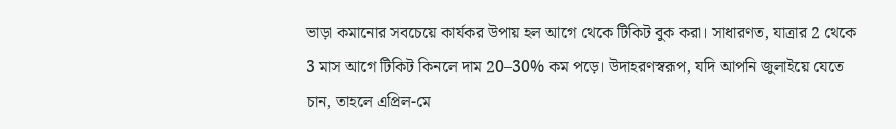ভাড়া কমানোর সবচেয়ে কার্যকর উপায় হল আগে থেকে টিকিট বুক করা। সাধারণত, যাত্রার 2 থেকে 3 মাস আগে টিকিট কিনলে দাম 20–30% কম পড়ে। উদাহরণস্বরূপ, যদি আপনি জুলাইয়ে যেতে চান, তাহলে এপ্রিল-মে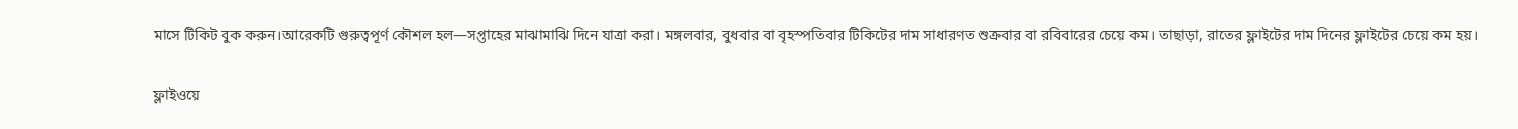মাসে টিকিট বুক করুন।আরেকটি গুরুত্বপূর্ণ কৌশল হল—সপ্তাহের মাঝামাঝি দিনে যাত্রা করা। মঙ্গলবার, বুধবার বা বৃহস্পতিবার টিকিটের দাম সাধারণত শুক্রবার বা রবিবারের চেয়ে কম। তাছাড়া, রাতের ফ্লাইটের দাম দিনের ফ্লাইটের চেয়ে কম হয়।

ফ্লাইওয়ে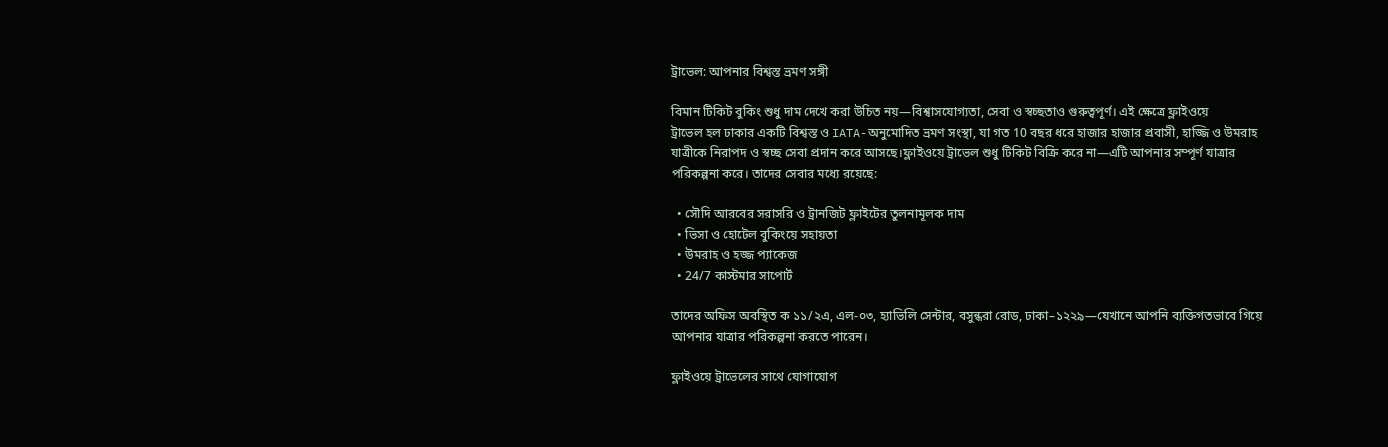ট্রাভেল: আপনার বিশ্বস্ত ভ্রমণ সঙ্গী

বিমান টিকিট বুকিং শুধু দাম দেখে করা উচিত নয়—বিশ্বাসযোগ্যতা, সেবা ও স্বচ্ছতাও গুরুত্বপূর্ণ। এই ক্ষেত্রে ফ্লাইওয়ে
ট্রাভেল হল ঢাকার একটি বিশ্বস্ত ও IATA-অনুমোদিত ভ্রমণ সংস্থা, যা গত 10 বছর ধরে হাজার হাজার প্রবাসী, হাজ্জি ও উমরাহ
যাত্রীকে নিরাপদ ও স্বচ্ছ সেবা প্রদান করে আসছে।ফ্লাইওয়ে ট্রাভেল শুধু টিকিট বিক্রি করে না—এটি আপনার সম্পূর্ণ যাত্রার
পরিকল্পনা করে। তাদের সেবার মধ্যে রয়েছে:

  • সৌদি আরবের সরাসরি ও ট্রানজিট ফ্লাইটের তুলনামূলক দাম
  • ভিসা ও হোটেল বুকিংয়ে সহায়তা
  • উমরাহ ও হজ্জ প্যাকেজ
  • 24/7 কাস্টমার সাপোর্ট

তাদের অফিস অবস্থিত ক ১১/২এ, এল-০৩, হ্যাভিলি সেন্টার, বসুন্ধরা রোড, ঢাকা–১২২৯—যেখানে আপনি ব্যক্তিগতভাবে গিয়ে আপনার যাত্রার পরিকল্পনা করতে পারেন।

ফ্লাইওয়ে ট্রাভেলের সাথে যোগাযোগ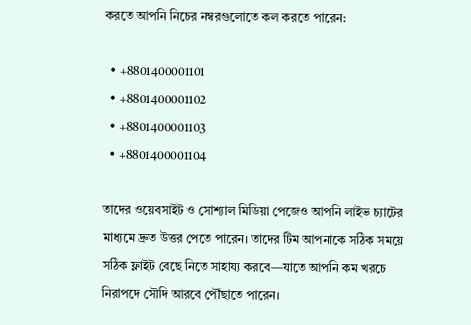করতে আপনি নিচের নম্বরগুলোতে কল করতে পারেন:

  • +8801400001101
  • +8801400001102
  • +8801400001103
  • +8801400001104

তাদের ওয়েবসাইট ও সোশ্যাল মিডিয়া পেজেও আপনি লাইভ চ্যাটের মাধ্যমে দ্রুত উত্তর পেতে পারেন। তাদের টিম আপনাকে সঠিক সময়ে সঠিক ফ্লাইট বেছে নিতে সাহায্য করবে—যাতে আপনি কম খরচে নিরাপদে সৌদি আরবে পৌঁছাতে পারেন।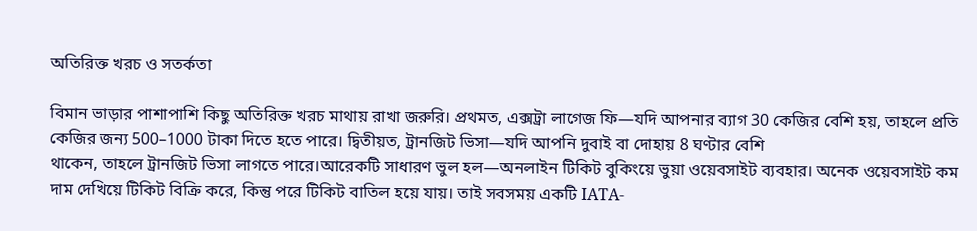অতিরিক্ত খরচ ও সতর্কতা

বিমান ভাড়ার পাশাপাশি কিছু অতিরিক্ত খরচ মাথায় রাখা জরুরি। প্রথমত, এক্সট্রা লাগেজ ফি—যদি আপনার ব্যাগ 30 কেজির বেশি হয়, তাহলে প্রতি কেজির জন্য 500–1000 টাকা দিতে হতে পারে। দ্বিতীয়ত, ট্রানজিট ভিসা—যদি আপনি দুবাই বা দোহায় 8 ঘণ্টার বেশি
থাকেন, তাহলে ট্রানজিট ভিসা লাগতে পারে।আরেকটি সাধারণ ভুল হল—অনলাইন টিকিট বুকিংয়ে ভুয়া ওয়েবসাইট ব্যবহার। অনেক ওয়েবসাইট কম দাম দেখিয়ে টিকিট বিক্রি করে, কিন্তু পরে টিকিট বাতিল হয়ে যায়। তাই সবসময় একটি IATA-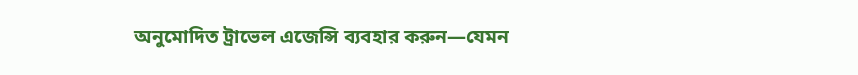অনুমোদিত ট্রাভেল এজেন্সি ব্যবহার করুন—যেমন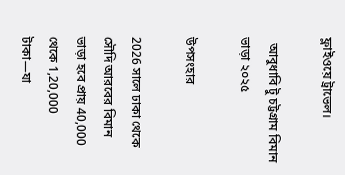ফ্লাইওয়ে ট্রাভেল।

  আবুধাবি টু চট্টগ্রাম বিমান ভাড়া ২০২৫

উপসংহার

2026 সালে ঢাকা থেকে সৌদি আরবের বিমান ভাড়া হবে প্রায় 40,000 থেকে 1,20,000 টাকা—যা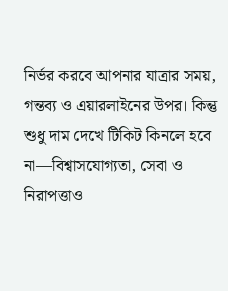নির্ভর করবে আপনার যাত্রার সময়,
গন্তব্য ও এয়ারলাইনের উপর। কিন্তু শুধু দাম দেখে টিকিট কিনলে হবে না—বিশ্বাসযোগ্যতা, সেবা ও নিরাপত্তাও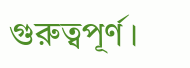গুরুত্বপূর্ণ।